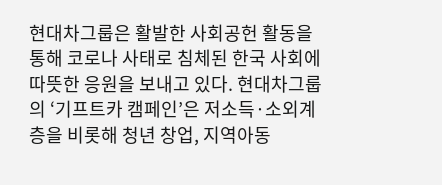현대차그룹은 활발한 사회공헌 활동을 통해 코로나 사태로 침체된 한국 사회에 따뜻한 응원을 보내고 있다. 현대차그룹의 ‘기프트카 캠페인’은 저소득·소외계층을 비롯해 청년 창업, 지역아동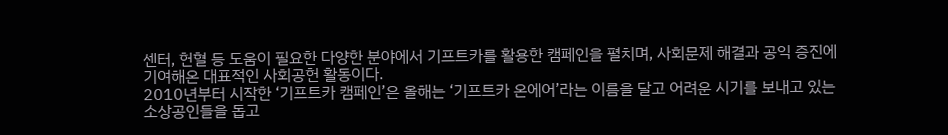센터, 헌혈 등 도움이 필요한 다양한 분야에서 기프트카를 활용한 캠페인을 펼치며, 사회문제 해결과 공익 증진에 기여해온 대표적인 사회공헌 활동이다.
2010년부터 시작한 ‘기프트카 캠페인’은 올해는 ‘기프트카 온에어’라는 이름을 달고 어려운 시기를 보내고 있는 소상공인들을 돕고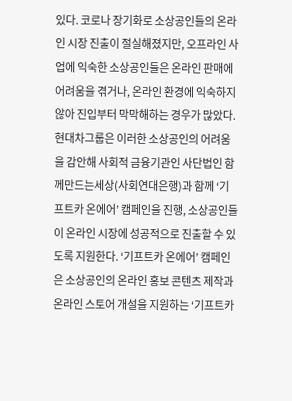있다. 코로나 장기화로 소상공인들의 온라인 시장 진출이 절실해졌지만, 오프라인 사업에 익숙한 소상공인들은 온라인 판매에 어려움을 겪거나, 온라인 환경에 익숙하지 않아 진입부터 막막해하는 경우가 많았다. 현대차그룹은 이러한 소상공인의 어려움을 감안해 사회적 금융기관인 사단법인 함께만드는세상(사회연대은행)과 함께 ‘기프트카 온에어’ 캠페인을 진행, 소상공인들이 온라인 시장에 성공적으로 진출할 수 있도록 지원한다. ‘기프트카 온에어’ 캠페인은 소상공인의 온라인 홍보 콘텐츠 제작과 온라인 스토어 개설을 지원하는 ‘기프트카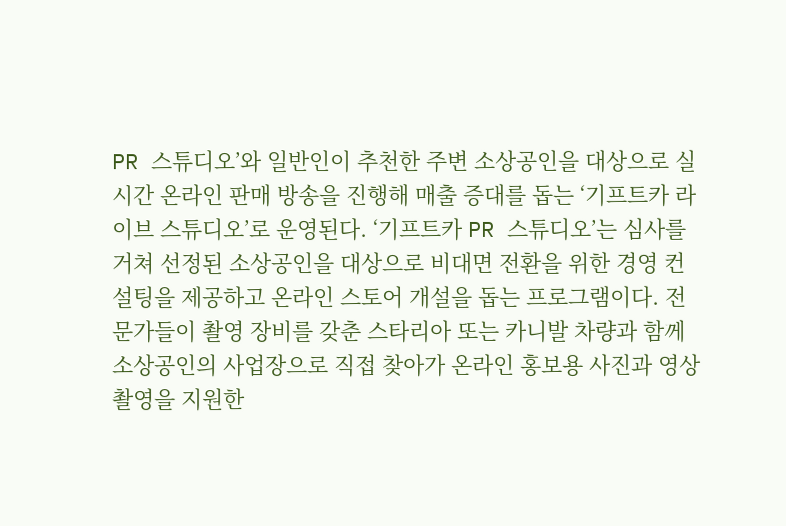PR 스튜디오’와 일반인이 추천한 주변 소상공인을 대상으로 실시간 온라인 판매 방송을 진행해 매출 증대를 돕는 ‘기프트카 라이브 스튜디오’로 운영된다. ‘기프트카 PR 스튜디오’는 심사를 거쳐 선정된 소상공인을 대상으로 비대면 전환을 위한 경영 컨설팅을 제공하고 온라인 스토어 개설을 돕는 프로그램이다. 전문가들이 촬영 장비를 갖춘 스타리아 또는 카니발 차량과 함께 소상공인의 사업장으로 직접 찾아가 온라인 홍보용 사진과 영상 촬영을 지원한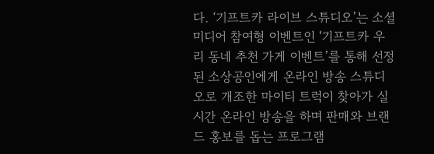다. ‘기프트카 라이브 스튜디오’는 소셜미디어 참여형 이벤트인 ‘기프트카 우리 동네 추천 가게 이벤트’를 통해 선정된 소상공인에게 온라인 방송 스튜디오로 개조한 마이티 트럭이 찾아가 실시간 온라인 방송을 하며 판매와 브랜드 홍보를 돕는 프로그램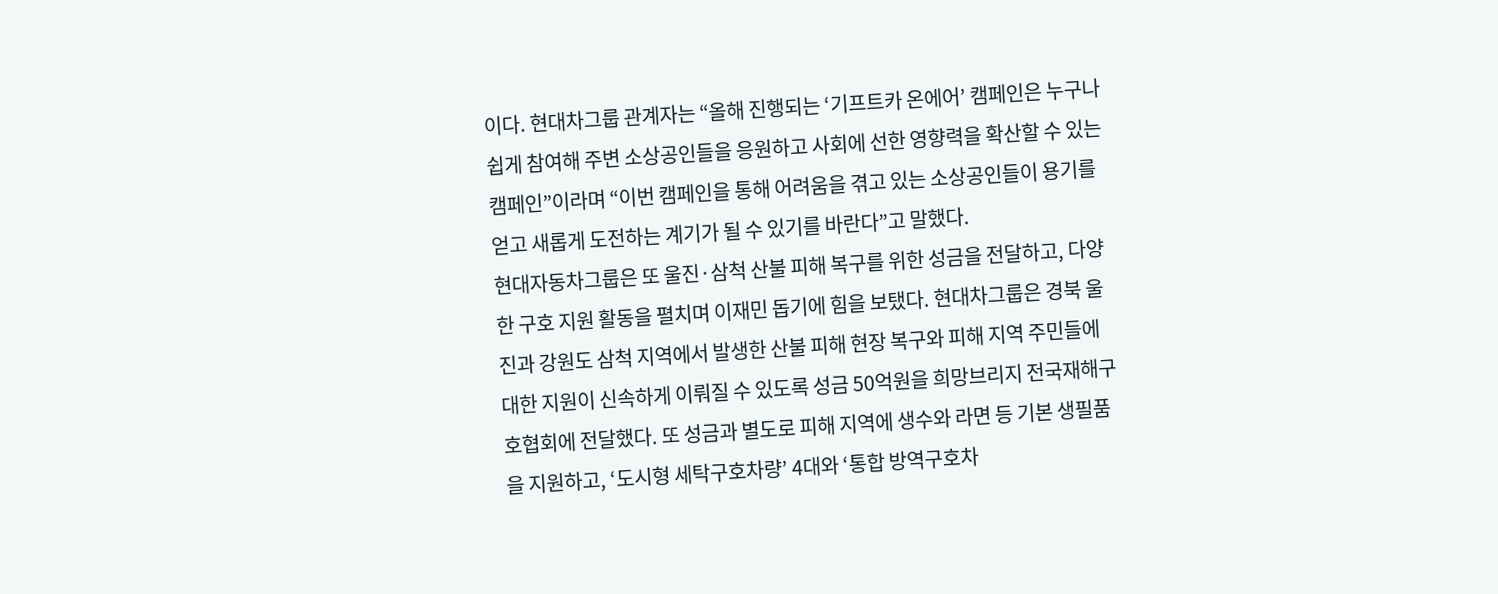이다. 현대차그룹 관계자는 “올해 진행되는 ‘기프트카 온에어’ 캠페인은 누구나 쉽게 참여해 주변 소상공인들을 응원하고 사회에 선한 영향력을 확산할 수 있는 캠페인”이라며 “이번 캠페인을 통해 어려움을 겪고 있는 소상공인들이 용기를 얻고 새롭게 도전하는 계기가 될 수 있기를 바란다”고 말했다.
현대자동차그룹은 또 울진·삼척 산불 피해 복구를 위한 성금을 전달하고, 다양한 구호 지원 활동을 펼치며 이재민 돕기에 힘을 보탰다. 현대차그룹은 경북 울진과 강원도 삼척 지역에서 발생한 산불 피해 현장 복구와 피해 지역 주민들에 대한 지원이 신속하게 이뤄질 수 있도록 성금 50억원을 희망브리지 전국재해구호협회에 전달했다. 또 성금과 별도로 피해 지역에 생수와 라면 등 기본 생필품을 지원하고, ‘도시형 세탁구호차량’ 4대와 ‘통합 방역구호차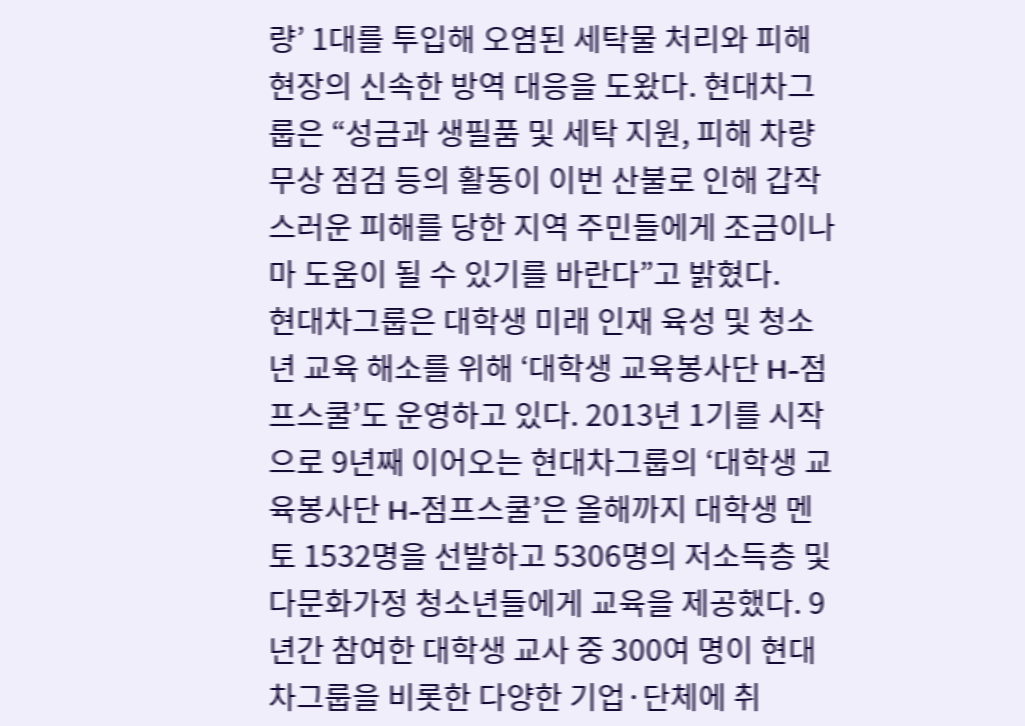량’ 1대를 투입해 오염된 세탁물 처리와 피해 현장의 신속한 방역 대응을 도왔다. 현대차그룹은 “성금과 생필품 및 세탁 지원, 피해 차량 무상 점검 등의 활동이 이번 산불로 인해 갑작스러운 피해를 당한 지역 주민들에게 조금이나마 도움이 될 수 있기를 바란다”고 밝혔다.
현대차그룹은 대학생 미래 인재 육성 및 청소년 교육 해소를 위해 ‘대학생 교육봉사단 H-점프스쿨’도 운영하고 있다. 2013년 1기를 시작으로 9년째 이어오는 현대차그룹의 ‘대학생 교육봉사단 H-점프스쿨’은 올해까지 대학생 멘토 1532명을 선발하고 5306명의 저소득층 및 다문화가정 청소년들에게 교육을 제공했다. 9년간 참여한 대학생 교사 중 300여 명이 현대차그룹을 비롯한 다양한 기업·단체에 취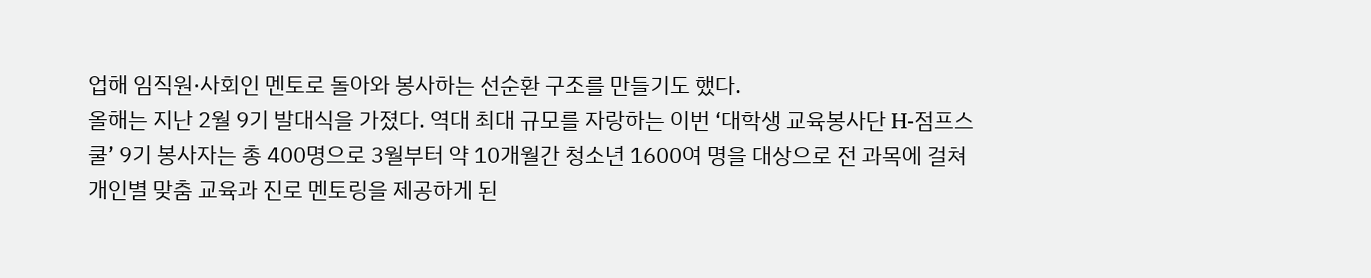업해 임직원·사회인 멘토로 돌아와 봉사하는 선순환 구조를 만들기도 했다.
올해는 지난 2월 9기 발대식을 가졌다. 역대 최대 규모를 자랑하는 이번 ‘대학생 교육봉사단 H-점프스쿨’ 9기 봉사자는 총 400명으로 3월부터 약 10개월간 청소년 1600여 명을 대상으로 전 과목에 걸쳐 개인별 맞춤 교육과 진로 멘토링을 제공하게 된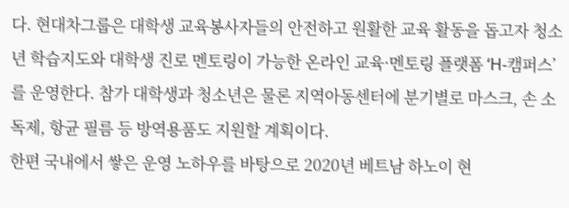다. 현대차그룹은 대학생 교육봉사자들의 안전하고 원활한 교육 활동을 돕고자 청소년 학습지도와 대학생 진로 멘토링이 가능한 온라인 교육·멘토링 플랫폼 ‘H-캠퍼스’를 운영한다. 참가 대학생과 청소년은 물론 지역아동센터에 분기별로 마스크, 손 소독제, 항균 필름 등 방역용품도 지원할 계획이다.
한편 국내에서 쌓은 운영 노하우를 바탕으로 2020년 베트남 하노이 현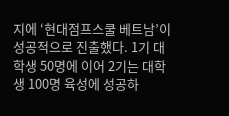지에 ‘현대점프스쿨 베트남’이 성공적으로 진출했다. 1기 대학생 50명에 이어 2기는 대학생 100명 육성에 성공하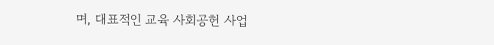며, 대표적인 교육 사회공헌 사업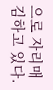으로 자리매김하고 있다.